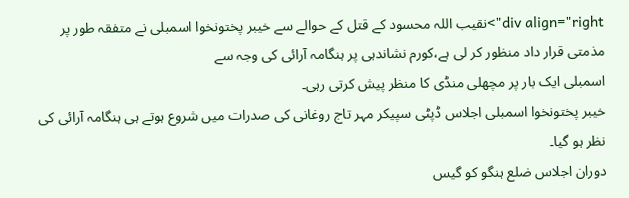div align="right">نقیب اللہ محسود کے قتل کے حوالے سے خیبر پختونخوا اسمبلی نے متفقہ طور پر
مذمتی قرار داد منظور کر لی ہے،کورم نشاندہی پر ہنگامہ آرائی کی وجہ سے
اسمبلی ایک بار پر مچھلی منڈی کا منظر پیش کرتی رہی۔
خیبر پختونخوا اسمبلی اجلاس ڈپٹی سپیکر مہر تاج روغانی کی صدرات میں شروع ہوتے ہی ہنگامہ آرائی کی نظر ہو گیا۔
دوران اجلاس ضلع ہنگو کو گیس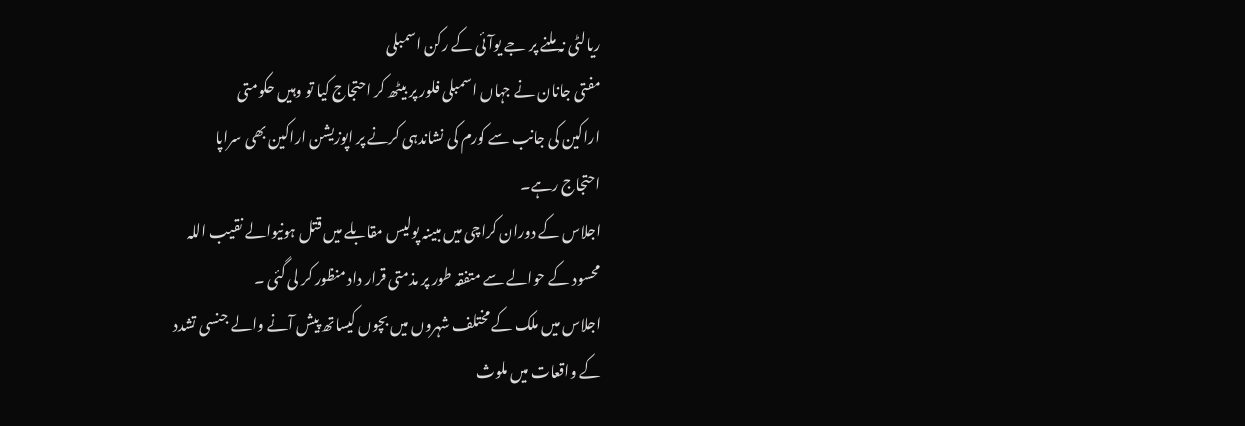ریالٹی نہ ملنے پر جے یوآئی کے رکن اسمبلی
مفتی جانان نے جہاں اسمبلی فلور پر بیٹھ کر احتجاج کیا تو وہیں حکومتی
اراکین کی جانب سے کورم کی نشاندہی کرنے پر اپوزیشن اراکین بھی سراپا
احتجاج رہے۔
اجلاس کے دوران کراچی میں مبینہ پولیس مقابلے میں قتل ہونیوالے نقیب اللہ
محسود کے حوالے سے متفقہ طور پر مذمتی قرار داد منظور کر لی گئی ۔
اجلاس میں ملک کے مختلف شہروں میں بچوں کیساتھ پیش آنے والے جنسی تشدد
کے واقعات میں ملوث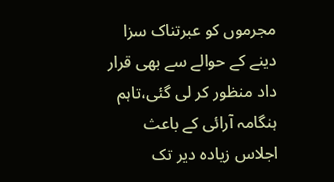مجرموں کو عبرتناک سزا دینے کے حوالے سے بھی قرار
داد منظور کر لی گئی،تاہم ہنگامہ آرائی کے باعث اجلاس زیادہ دیر تک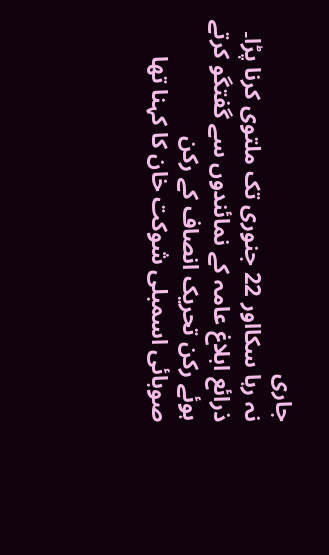جاری
نہ رہا سکااور 22 جنوری تک ملتوی کرنا پڑا۔
ذرائع ابلاغ عامہ کے نمائندوں سے گفتگو کرتے ہوئے رکن تحریک انصاف کے رکن
صوبائی اسمبلی شوکت خان کا کہنا تھا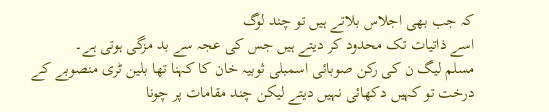کہ جب بھی اجلاس بلاتے ہیں تو چند لوگ
اسے ذاتیات تک محدود کر دیتے ہیں جس کی عجہ سے بد مزگی ہوتی ہے۔
مسلم لیگ ن کی رکن صوبائی اسمبلی ثوبیہ خان کا کہنا تھا بلین ٹری منصوبے کے
درخت تو کہیں دکھائی نہیں دیتے لیکن چند مقامات پر چونا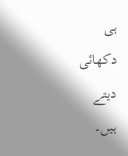ہی دکھائی دیتے
ہیں۔